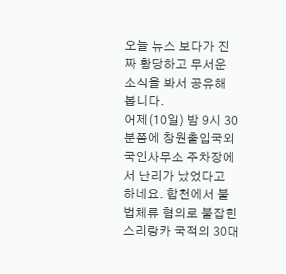오늘 뉴스 보다가 진짜 황당하고 무서운 소식을 봐서 공유해 봅니다.
어제(10일) 밤 9시 30분쯤에 창원출입국외국인사무소 주차장에서 난리가 났었다고 하네요. 합천에서 불법체류 혐의로 붙잡힌 스리랑카 국적의 30대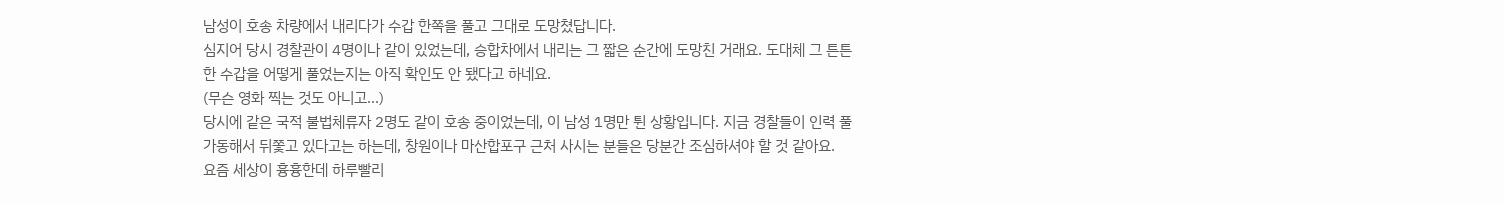남성이 호송 차량에서 내리다가 수갑 한쪽을 풀고 그대로 도망쳤답니다.
심지어 당시 경찰관이 4명이나 같이 있었는데, 승합차에서 내리는 그 짧은 순간에 도망친 거래요. 도대체 그 튼튼한 수갑을 어떻게 풀었는지는 아직 확인도 안 됐다고 하네요.
(무슨 영화 찍는 것도 아니고...)
당시에 같은 국적 불법체류자 2명도 같이 호송 중이었는데, 이 남성 1명만 튄 상황입니다. 지금 경찰들이 인력 풀가동해서 뒤쫓고 있다고는 하는데, 창원이나 마산합포구 근처 사시는 분들은 당분간 조심하셔야 할 것 같아요.
요즘 세상이 흉흉한데 하루빨리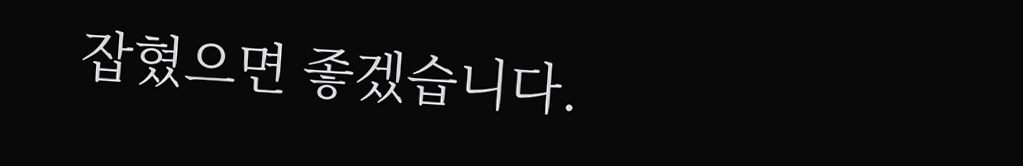잡혔으면 좋겠습니다.